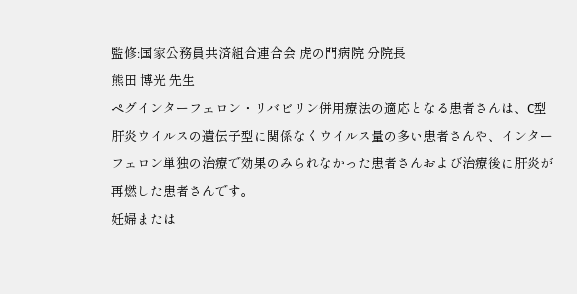監修:国家公務員共済組合連合会 虎の門病院 分院長
熊田 博光 先生
ペグインターフェロン・リバビリン併用療法の適応となる患者さんは、C型肝炎ウイルスの遺伝子型に関係なくウイルス量の多い患者さんや、インターフェロン単独の治療で効果のみられなかった患者さんおよび治療後に肝炎が再燃した患者さんです。
妊婦または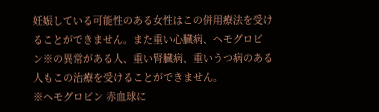妊娠している可能性のある女性はこの併用療法を受けることができません。また重い心臓病、ヘモグロビン※の異常がある人、重い腎臓病、重いうつ病のある人もこの治療を受けることができません。
※ヘモグロビン 赤血球に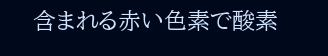含まれる赤い色素で酸素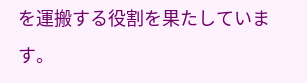を運搬する役割を果たしています。